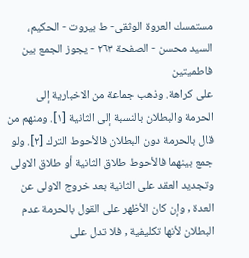مستمسك العروة الوثقى- ط بیروت - الحكيم، السيد محسن - الصفحة ٢٦٣ - يجوز الجمع بين فاطميتين
على كراهة. وذهب جماعة من الاخبارية إلى الحرمة والبطلان بالنسبة إلى الثانية [١]. ومنهم من قال بالحرمة دون البطلان فالأحوط الترك [٢]. ولو جمع بينهما فالأحوط طلاق الثانية أو طلاق الاولى وتجديد العقد على الثانية بعد خروج الاولى عن العدة , وإن كان الأظهر على القول بالحرمة عدم البطلان لأنها تكليفية , فلا تدل على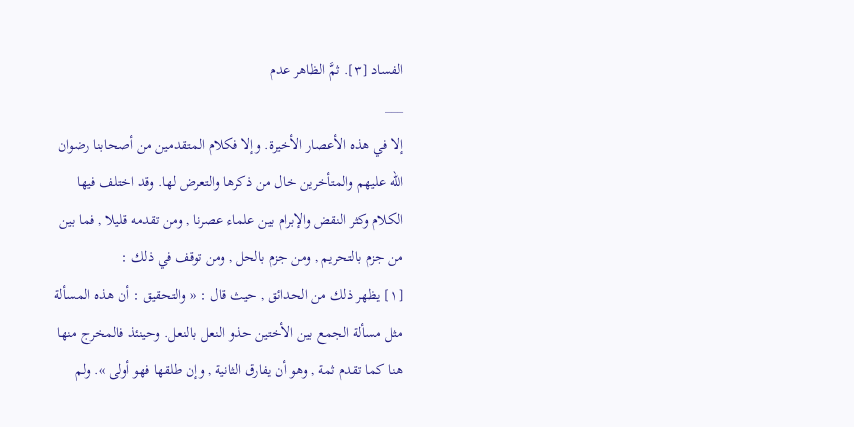الفساد [٣]. ثمَّ الظاهر عدم
___
إلا في هذه الأعصار الأخيرة. وإلا فكلام المتقدمين من أصحابنا رضوان الله عليهم والمتأخرين خال من ذكرها والتعرض لها. وقد اختلف فيها الكلام وكثر النقض والإبرام بين علماء عصرنا , ومن تقدمه قليلا , فما بين من جزم بالتحريم , ومن جزم بالحل , ومن توقف في ذلك :
[١] يظهر ذلك من الحدائق , حيث قال : « والتحقيق : أن هذه المسألة مثل مسألة الجمع بين الأختين حذو النعل بالنعل. وحينئذ فالمخرج منها هنا كما تقدم ثمة , وهو أن يفارق الثانية , وإن طلقها فهو أولى ». ولم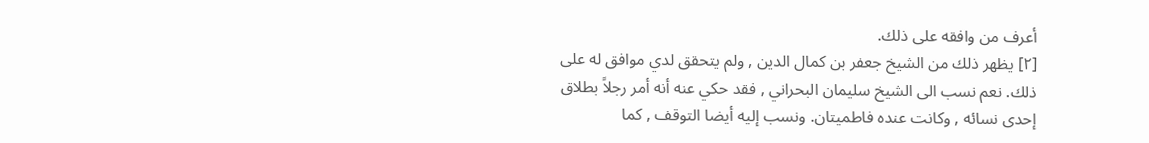أعرف من وافقه على ذلك.
[٢] يظهر ذلك من الشيخ جعفر بن كمال الدين , ولم يتحقق لدي موافق له على ذلك. نعم نسب الى الشيخ سليمان البحراني , فقد حكي عنه أنه أمر رجلاً بطلاق إحدى نسائه , وكانت عنده فاطميتان. ونسب إليه أيضا التوقف , كما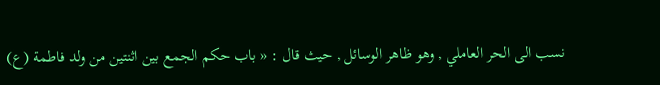نسب الى الحر العاملي , وهو ظاهر الوسائل , حيث قال : « باب حكم الجمع بين اثنتين من ولد فاطمة (ع)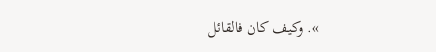». وكيف كان فالقائل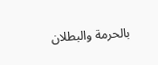بالحرمة والبطلان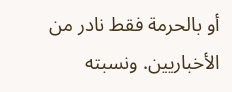أو بالحرمة فقط نادر من الأخباريين. ونسبته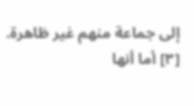إلى جماعة منهم غير ظاهرة.
[٣] أما أنها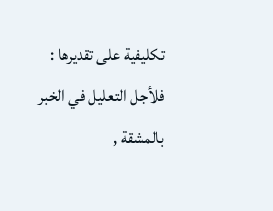تكليفية على تقديرها : فلأجل التعليل في الخبر بالمشقة ,